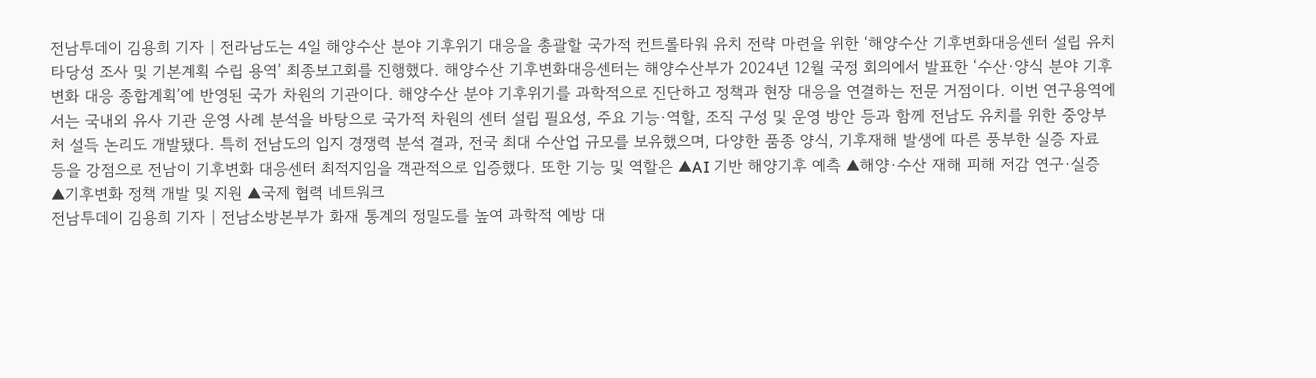전남투데이 김용희 기자 | 전라남도는 4일 해양수산 분야 기후위기 대응을 총괄할 국가적 컨트롤타워 유치 전략 마련을 위한 ‘해양수산 기후변화대응센터 설립 유치 타당성 조사 및 기본계획 수립 용역’ 최종보고회를 진행했다. 해양수산 기후변화대응센터는 해양수산부가 2024년 12월 국정 회의에서 발표한 ‘수산·양식 분야 기후변화 대응 종합계획’에 반영된 국가 차원의 기관이다. 해양수산 분야 기후위기를 과학적으로 진단하고 정책과 현장 대응을 연결하는 전문 거점이다. 이번 연구용역에서는 국내외 유사 기관 운영 사례 분석을 바탕으로 국가적 차원의 센터 설립 필요성, 주요 기능·역할, 조직 구성 및 운영 방안 등과 함께 전남도 유치를 위한 중앙부처 설득 논리도 개발됐다. 특히 전남도의 입지 경쟁력 분석 결과, 전국 최대 수산업 규모를 보유했으며, 다양한 품종 양식, 기후재해 발생에 따른 풍부한 실증 자료 등을 강점으로 전남이 기후변화 대응센터 최적지임을 객관적으로 입증했다. 또한 기능 및 역할은 ▲AI 기반 해양기후 예측 ▲해양·수산 재해 피해 저감 연구·실증 ▲기후변화 정책 개발 및 지원 ▲국제 협력 네트워크
전남투데이 김용희 기자 | 전남소방본부가 화재 통계의 정밀도를 높여 과학적 예방 대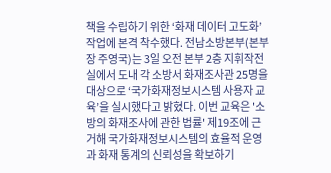책을 수립하기 위한 ‘화재 데이터 고도화’ 작업에 본격 착수했다. 전남소방본부(본부장 주영국)는 3일 오전 본부 2층 지휘작전실에서 도내 각 소방서 화재조사관 25명을 대상으로 ‘국가화재정보시스템 사용자 교육’을 실시했다고 밝혔다. 이번 교육은 '소방의 화재조사에 관한 법률' 제19조에 근거해 국가화재정보시스템의 효율적 운영과 화재 통계의 신뢰성을 확보하기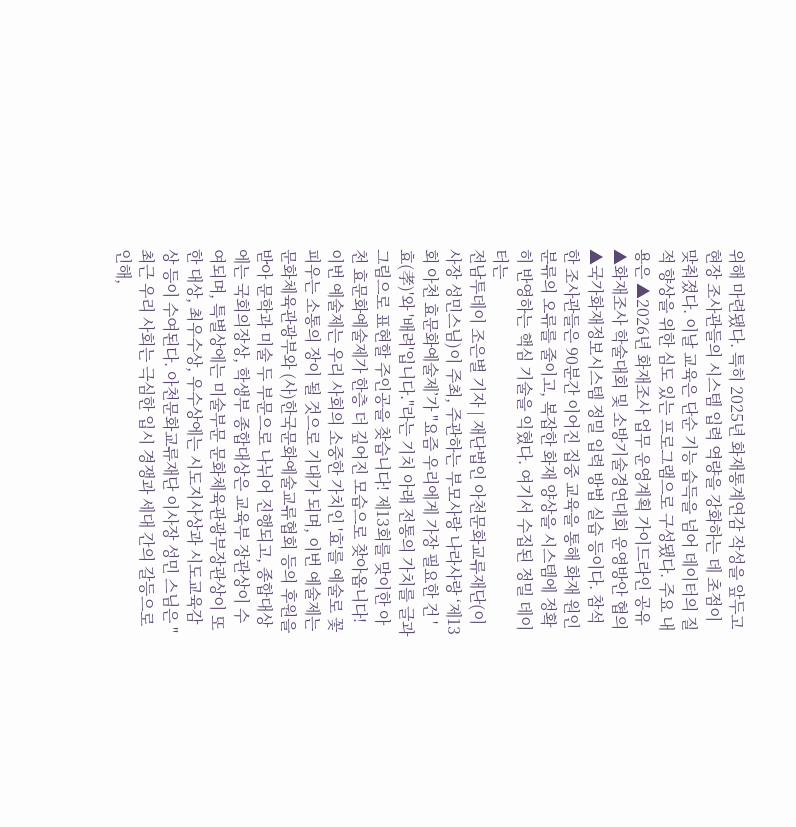위해 마련됐다. 특히 2025년 화재통계연감 작성을 앞두고 현장 조사관들의 시스템 입력 역량을 강화하는 데 초점이 맞춰졌다. 이날 교육은 단순 기능 습득을 넘어 데이터의 질적 향상을 위한 심도 있는 프로그램으로 구성됐다. 주요 내용은 ▲2026년 화재조사 업무 운영계획 가이드라인 공유 ▲화재조사 학술대회 및 소방기술경연대회 운영방안 협의 ▲국가화재정보시스템 정밀 입력 방법 실습 등이다. 참석한 조사관들은 90분간 이어진 집중 교육을 통해 화재 원인 분류의 오류를 줄이고, 복잡한 화재 양상을 시스템에 정확히 반영하는 핵심 기술을 익혔다. 여기서 수집된 정밀 데이터는
전남투데이 조은별 기자 | 재단법인 아천문화교류재단(이사장 성민스님)이 주최, 주관하는 부모사랑 나라사랑 ‘제13회 아천 효문화예술제’가 "요즘 우리에게 가장 필요한 건 '효(孝)'와 '배려'입니다."라는 기치 아래 전통의 가치를 글과 그림으로 표현할 주인공을 찾습니다! 제13회를 맞이한 아천 효문화예술제가 한층 더 깊어진 모습으로 찾아옵니다! 이번 예술제는 우리 사회의 소중한 가치인 '효'를 예술로 꽃피우는 소통의 장이 될 것으로 기대가 되며, 이번 예술제는 문화체육관광부와 (사)한국문화예술교류협회 등의 후원을 받아 문학과 미술 두 부문으로 나뉘어 진행되고, 종합대상에는 국회의장상, 학생부 종합대상은 교육부 장관상이 수여되며, 특별상에는 미술부문 문화체육관광부장관상이 또한 대상, 최우수상, 우수상에는 시도지사상과 시도교육감상 등이 수여된다. 아천문화교류재단 이사장 성민 스님은 "최근 우리 사회는 극심한 입시 경쟁과 세대 간의 갈등으로 인해,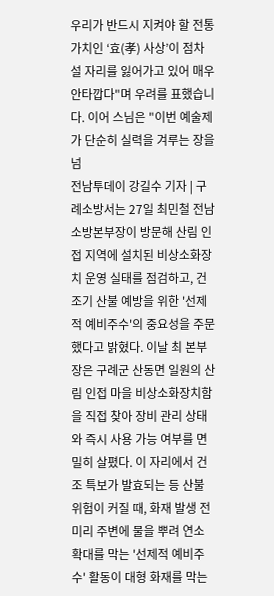우리가 반드시 지켜야 할 전통 가치인 ‘효(孝) 사상’이 점차 설 자리를 잃어가고 있어 매우 안타깝다"며 우려를 표했습니다. 이어 스님은 "이번 예술제가 단순히 실력을 겨루는 장을 넘
전남투데이 강길수 기자 | 구례소방서는 27일 최민철 전남소방본부장이 방문해 산림 인접 지역에 설치된 비상소화장치 운영 실태를 점검하고, 건조기 산불 예방을 위한 '선제적 예비주수'의 중요성을 주문했다고 밝혔다. 이날 최 본부장은 구례군 산동면 일원의 산림 인접 마을 비상소화장치함을 직접 찾아 장비 관리 상태와 즉시 사용 가능 여부를 면밀히 살폈다. 이 자리에서 건조 특보가 발효되는 등 산불 위험이 커질 때, 화재 발생 전 미리 주변에 물을 뿌려 연소 확대를 막는 '선제적 예비주수' 활동이 대형 화재를 막는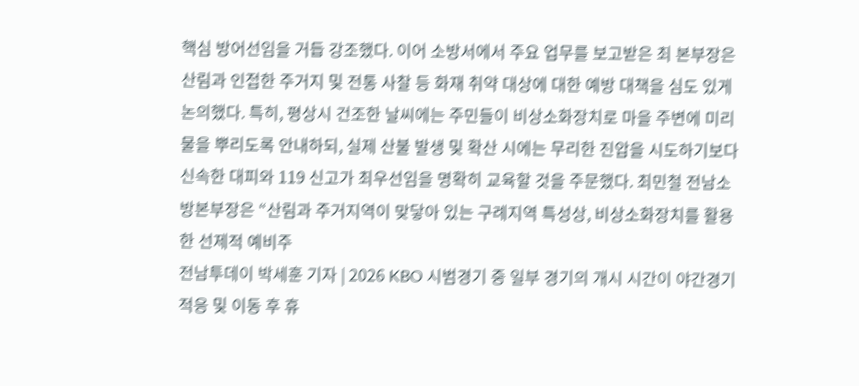핵심 방어선임을 거듭 강조했다. 이어 소방서에서 주요 업무를 보고받은 최 본부장은 산림과 인접한 주거지 및 전통 사찰 등 화재 취약 대상에 대한 예방 대책을 심도 있게 논의했다. 특히, 평상시 건조한 날씨에는 주민들이 비상소화장치로 마을 주변에 미리 물을 뿌리도록 안내하되, 실제 산불 발생 및 확산 시에는 무리한 진압을 시도하기보다 신속한 대피와 119 신고가 최우선임을 명확히 교육할 것을 주문했다. 최민철 전남소방본부장은 “산림과 주거지역이 맞닿아 있는 구례지역 특성상, 비상소화장치를 활용한 선제적 예비주
전남투데이 박세훈 기자 | 2026 KBO 시범경기 중 일부 경기의 개시 시간이 야간경기 적응 및 이동 후 휴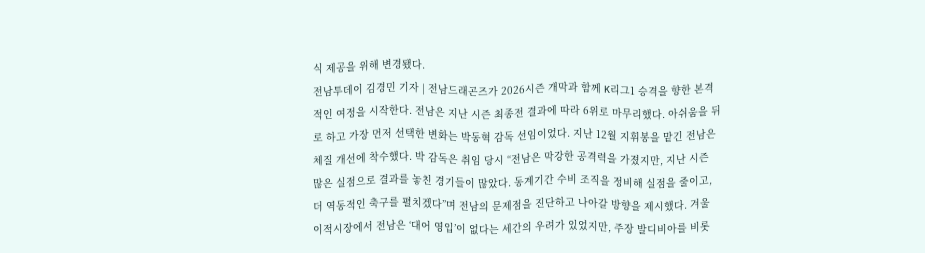식 제공을 위해 변경됐다.
전남투데이 김경민 기자 | 전남드래곤즈가 2026시즌 개막과 함께 K리그1 승격을 향한 본격적인 여정을 시작한다. 전남은 지난 시즌 최종전 결과에 따라 6위로 마무리했다. 아쉬움을 뒤로 하고 가장 먼저 선택한 변화는 박동혁 감독 선임이었다. 지난 12월 지휘봉을 맡긴 전남은 체질 개선에 착수했다. 박 감독은 취임 당시 “전남은 막강한 공격력을 가졌지만, 지난 시즌 많은 실점으로 결과를 놓친 경기들이 많았다. 동계기간 수비 조직을 정비해 실점을 줄이고, 더 역동적인 축구를 펼치겠다”며 전남의 문제점을 진단하고 나아갈 방향을 제시했다. 겨울 이적시장에서 전남은 ‘대어 영입’이 없다는 세간의 우려가 있었지만, 주장 발디비아를 비롯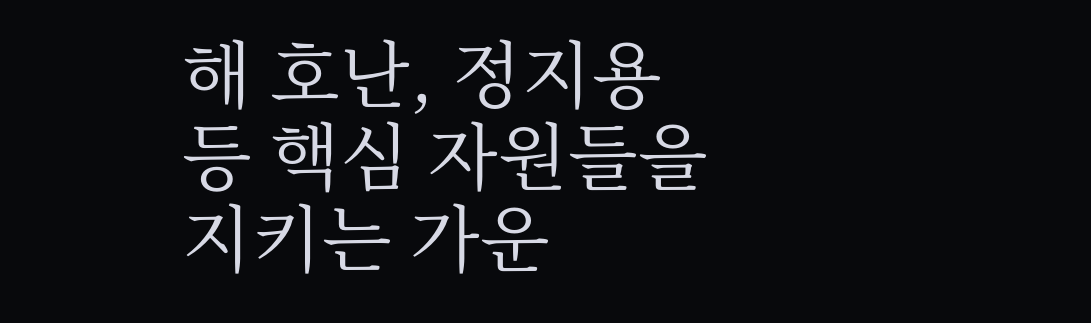해 호난, 정지용 등 핵심 자원들을 지키는 가운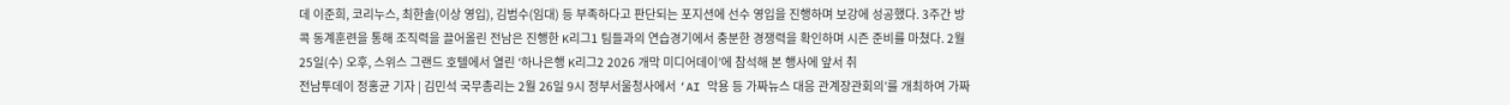데 이준희, 코리누스, 최한솔(이상 영입), 김범수(임대) 등 부족하다고 판단되는 포지션에 선수 영입을 진행하며 보강에 성공했다. 3주간 방콕 동계훈련을 통해 조직력을 끌어올린 전남은 진행한 K리그1 팀들과의 연습경기에서 충분한 경쟁력을 확인하며 시즌 준비를 마쳤다. 2월 25일(수) 오후, 스위스 그랜드 호텔에서 열린 ‘하나은행 K리그2 2026 개막 미디어데이’에 참석해 본 행사에 앞서 취
전남투데이 정홍균 기자 | 김민석 국무총리는 2월 26일 9시 정부서울청사에서 ‘AI 악용 등 가짜뉴스 대응 관계장관회의’를 개최하여 가짜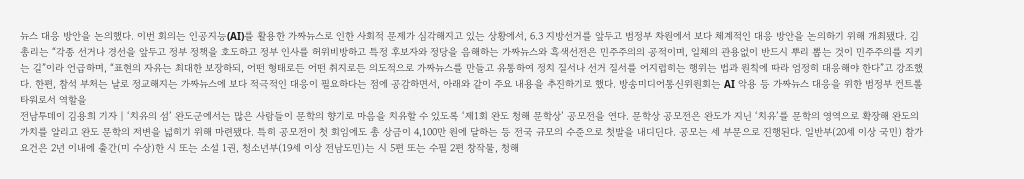뉴스 대응 방안을 논의했다. 이번 회의는 인공지능(AI)를 활용한 가짜뉴스로 인한 사회적 문제가 심각해지고 있는 상황에서, 6.3 지방선거를 앞두고 범정부 차원에서 보다 체계적인 대응 방안을 논의하기 위해 개최됐다. 김 총리는 “각종 선거나 경선을 앞두고 정부 정책을 호도하고 정부 인사를 허위비방하고 특정 후보자와 정당을 음해하는 가짜뉴스와 흑색선전은 민주주의의 공적이며, 일체의 관용없이 반드시 뿌리 뽑는 것이 민주주의를 지키는 길”이라 언급하며, “표현의 자유는 최대한 보장하되, 어떤 형태로든 어떤 취지로든 의도적으로 가짜뉴스를 만들고 유통하여 정치 질서나 선거 질서를 어지럽히는 행위는 법과 원칙에 따라 엄정히 대응해야 한다”고 강조했다. 한편, 참석 부처는 날로 정교해지는 가짜뉴스에 보다 적극적인 대응이 필요하다는 점에 공감하면서, 아래와 같이 주요 내용을 추진하기로 했다. 방송미디어통신위원회는 AI 악용 등 가짜뉴스 대응을 위한 범정부 컨트롤타워로서 역할을
전남투데이 김용희 기자 | ‘치유의 섬’ 완도군에서는 많은 사람들이 문학의 향기로 마음을 치유할 수 있도록 ‘제1회 완도 청해 문학상’ 공모전을 연다. 문학상 공모전은 완도가 지닌 ‘치유’를 문학의 영역으로 확장해 완도의 가치를 알리고 완도 문학의 저변을 넓히기 위해 마련됐다. 특히 공모전이 첫 회임에도 총 상금이 4,100만 원에 달하는 등 전국 규모의 수준으로 첫발을 내디딘다. 공모는 세 부문으로 진행된다. 일반부(20세 이상 국민) 참가 요건은 2년 이내에 출간(미 수상)한 시 또는 소설 1권, 청소년부(19세 이상 전남도민)는 시 5편 또는 수필 2편 창작물, 청해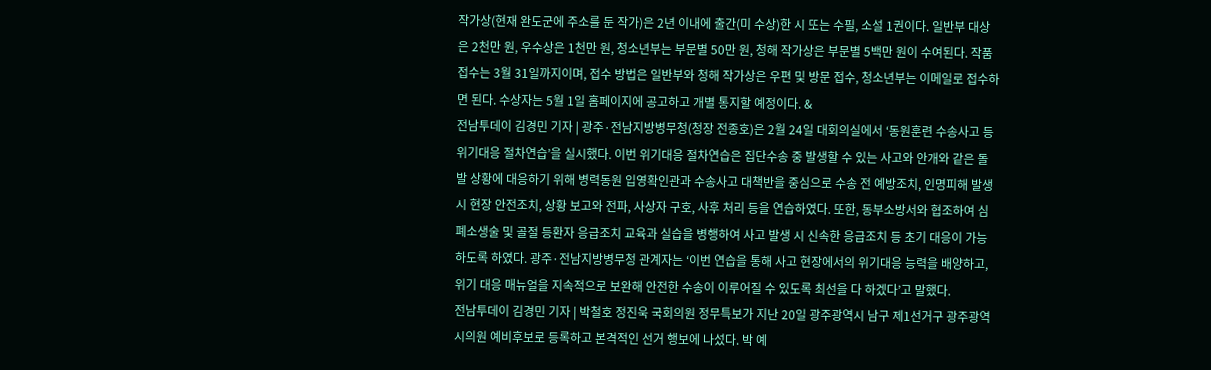작가상(현재 완도군에 주소를 둔 작가)은 2년 이내에 출간(미 수상)한 시 또는 수필, 소설 1권이다. 일반부 대상은 2천만 원, 우수상은 1천만 원, 청소년부는 부문별 50만 원, 청해 작가상은 부문별 5백만 원이 수여된다. 작품 접수는 3월 31일까지이며, 접수 방법은 일반부와 청해 작가상은 우편 및 방문 접수, 청소년부는 이메일로 접수하면 된다. 수상자는 5월 1일 홈페이지에 공고하고 개별 통지할 예정이다. &
전남투데이 김경민 기자 | 광주·전남지방병무청(청장 전종호)은 2월 24일 대회의실에서 ‘동원훈련 수송사고 등 위기대응 절차연습’을 실시했다. 이번 위기대응 절차연습은 집단수송 중 발생할 수 있는 사고와 안개와 같은 돌발 상황에 대응하기 위해 병력동원 입영확인관과 수송사고 대책반을 중심으로 수송 전 예방조치, 인명피해 발생 시 현장 안전조치, 상황 보고와 전파, 사상자 구호, 사후 처리 등을 연습하였다. 또한, 동부소방서와 협조하여 심폐소생술 및 골절 등환자 응급조치 교육과 실습을 병행하여 사고 발생 시 신속한 응급조치 등 초기 대응이 가능하도록 하였다. 광주·전남지방병무청 관계자는 ‘이번 연습을 통해 사고 현장에서의 위기대응 능력을 배양하고, 위기 대응 매뉴얼을 지속적으로 보완해 안전한 수송이 이루어질 수 있도록 최선을 다 하겠다’고 말했다.
전남투데이 김경민 기자 | 박철호 정진욱 국회의원 정무특보가 지난 20일 광주광역시 남구 제1선거구 광주광역시의원 예비후보로 등록하고 본격적인 선거 행보에 나섰다. 박 예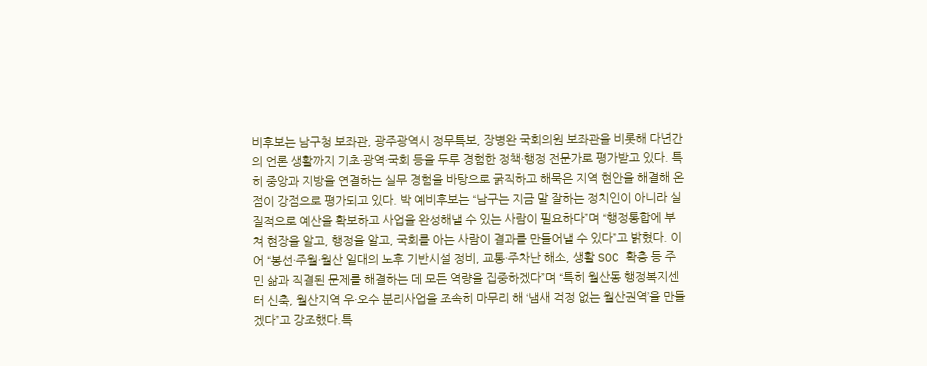비후보는 남구청 보좌관, 광주광역시 정무특보, 장병완 국회의원 보좌관을 비롯해 다년간의 언론 생활까지 기초·광역·국회 등을 두루 경험한 정책·행정 전문가로 평가받고 있다. 특히 중앙과 지방을 연결하는 실무 경험을 바탕으로 굵직하고 해묵은 지역 현안을 해결해 온 점이 강점으로 평가되고 있다. 박 예비후보는 “남구는 지금 말 잘하는 정치인이 아니라 실질적으로 예산을 확보하고 사업을 완성해낼 수 있는 사람이 필요하다”며 “행정통합에 부쳐 현장을 알고, 행정을 알고, 국회를 아는 사람이 결과를 만들어낼 수 있다”고 밝혔다. 이어 “봉선·주월·월산 일대의 노후 기반시설 정비, 교통·주차난 해소, 생활 SOC 확충 등 주민 삶과 직결된 문제를 해결하는 데 모든 역량을 집중하겠다”며 “특히 월산동 행정복지센터 신축, 월산지역 우·오수 분리사업을 조속히 마무리 해 ‘냄새 걱정 없는 월산권역’을 만들겠다”고 강조했다.특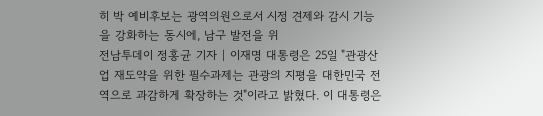히 박 예비후보는 광역의원으로서 시정 견제와 감시 기능을 강화하는 동시에, 남구 발전을 위
전남투데이 정홍균 기자 | 이재명 대통령은 25일 "관광산업 재도약을 위한 필수과제는 관광의 지평을 대한민국 전역으로 과감하게 확장하는 것"이라고 밝혔다. 이 대통령은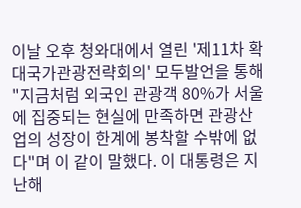이날 오후 청와대에서 열린 '제11차 확대국가관광전략회의' 모두발언을 통해 "지금처럼 외국인 관광객 80%가 서울에 집중되는 현실에 만족하면 관광산업의 성장이 한계에 봉착할 수밖에 없다"며 이 같이 말했다. 이 대통령은 지난해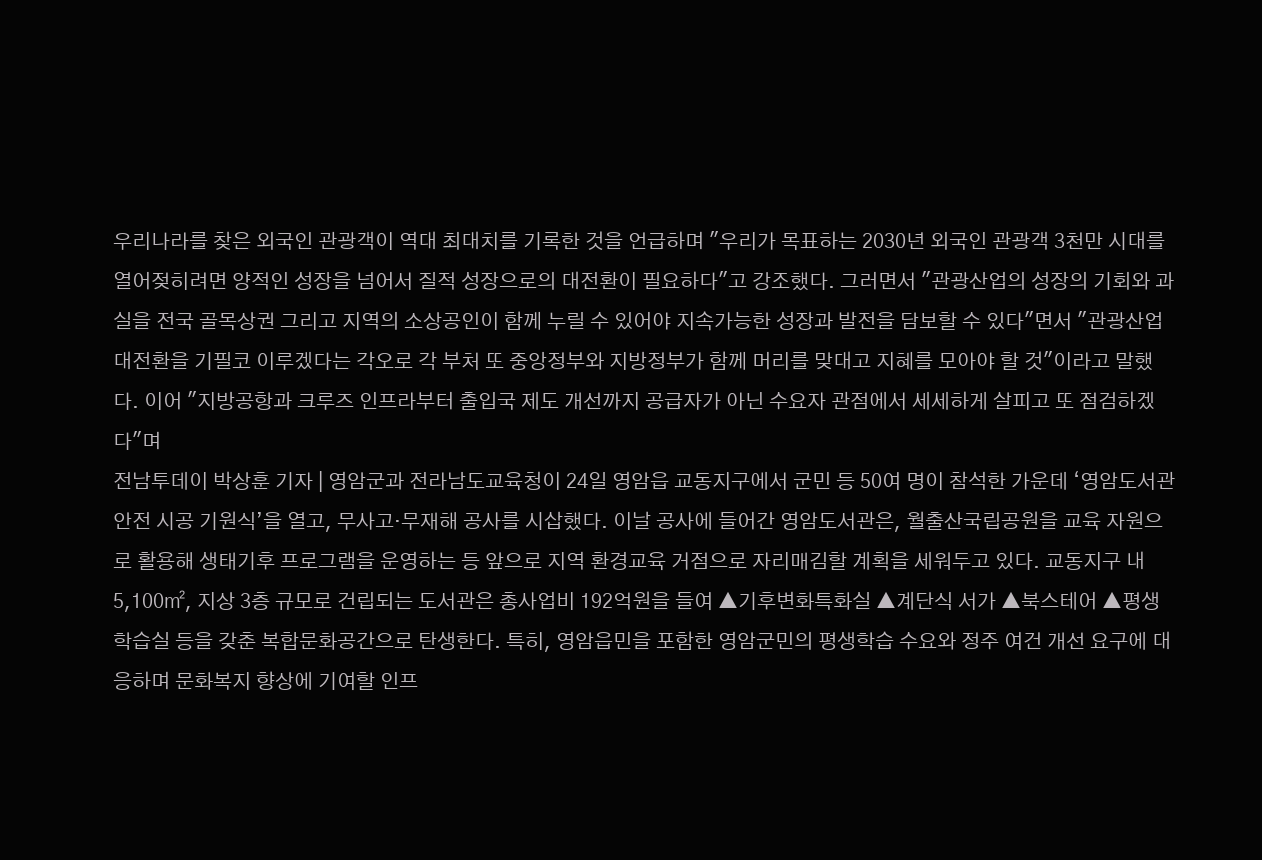우리나라를 찾은 외국인 관광객이 역대 최대치를 기록한 것을 언급하며 "우리가 목표하는 2030년 외국인 관광객 3천만 시대를 열어젖히려면 양적인 성장을 넘어서 질적 성장으로의 대전환이 필요하다"고 강조했다. 그러면서 "관광산업의 성장의 기회와 과실을 전국 골목상권 그리고 지역의 소상공인이 함께 누릴 수 있어야 지속가능한 성장과 발전을 담보할 수 있다"면서 "관광산업 대전환을 기필코 이루겠다는 각오로 각 부처 또 중앙정부와 지방정부가 함께 머리를 맞대고 지혜를 모아야 할 것"이라고 말했다. 이어 "지방공항과 크루즈 인프라부터 출입국 제도 개선까지 공급자가 아닌 수요자 관점에서 세세하게 살피고 또 점검하겠다"며
전남투데이 박상훈 기자 | 영암군과 전라남도교육청이 24일 영암읍 교동지구에서 군민 등 50여 명이 참석한 가운데 ‘영암도서관 안전 시공 기원식’을 열고, 무사고·무재해 공사를 시삽했다. 이날 공사에 들어간 영암도서관은, 월출산국립공원을 교육 자원으로 활용해 생태기후 프로그램을 운영하는 등 앞으로 지역 환경교육 거점으로 자리매김할 계획을 세워두고 있다. 교동지구 내 5,100㎡, 지상 3층 규모로 건립되는 도서관은 총사업비 192억원을 들여 ▲기후변화특화실 ▲계단식 서가 ▲북스테어 ▲평생학습실 등을 갖춘 복합문화공간으로 탄생한다. 특히, 영암읍민을 포함한 영암군민의 평생학습 수요와 정주 여건 개선 요구에 대응하며 문화복지 향상에 기여할 인프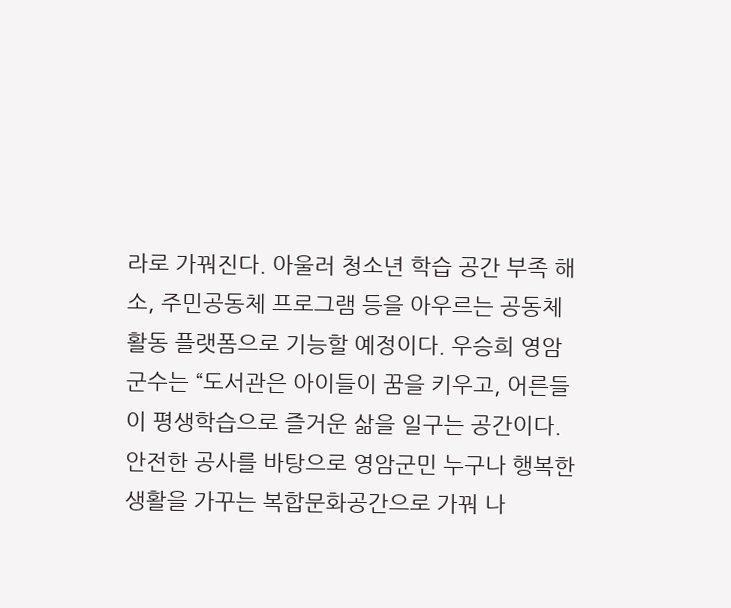라로 가꿔진다. 아울러 청소년 학습 공간 부족 해소, 주민공동체 프로그램 등을 아우르는 공동체 활동 플랫폼으로 기능할 예정이다. 우승희 영암군수는 “도서관은 아이들이 꿈을 키우고, 어른들이 평생학습으로 즐거운 삶을 일구는 공간이다. 안전한 공사를 바탕으로 영암군민 누구나 행복한 생활을 가꾸는 복합문화공간으로 가꿔 나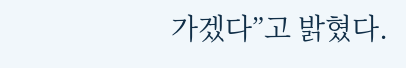가겠다”고 밝혔다.